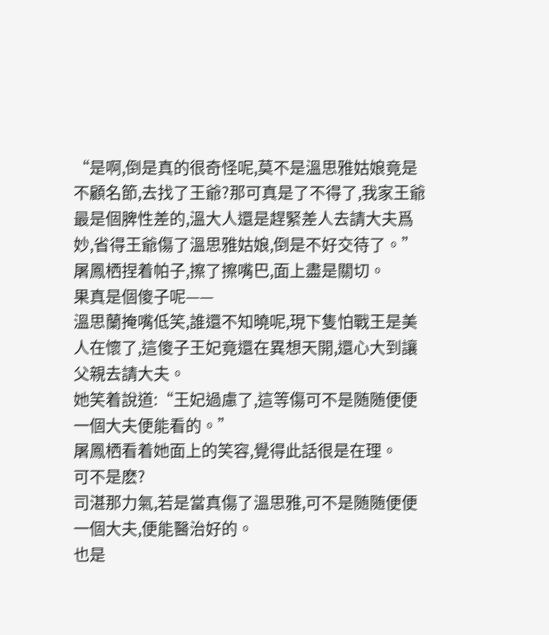“是啊,倒是真的很奇怪呢,莫不是溫思雅姑娘竟是不顧名節,去找了王爺?那可真是了不得了,我家王爺最是個脾性差的,溫大人還是趕緊差人去請大夫爲妙,省得王爺傷了溫思雅姑娘,倒是不好交待了。”屠鳳栖捏着帕子,擦了擦嘴巴,面上盡是關切。
果真是個傻子呢——
溫思蘭掩嘴低笑,誰還不知曉呢,現下隻怕戰王是美人在懷了,這傻子王妃竟還在異想天開,還心大到讓父親去請大夫。
她笑着說道:“王妃過慮了,這等傷可不是随随便便一個大夫便能看的。”
屠鳳栖看着她面上的笑容,覺得此話很是在理。
可不是麽?
司湛那力氣,若是當真傷了溫思雅,可不是随随便便一個大夫,便能醫治好的。
也是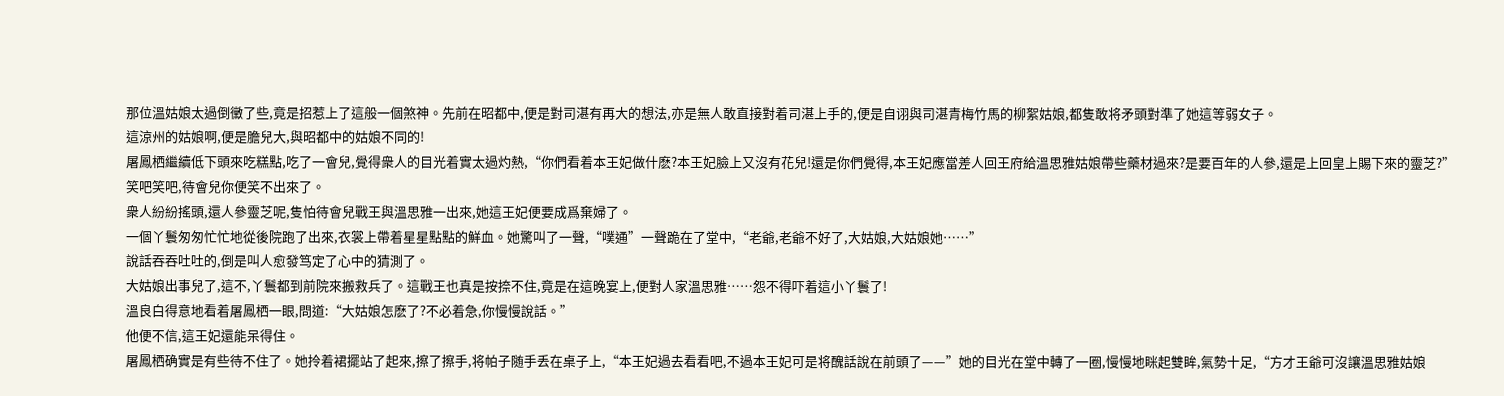那位溫姑娘太過倒黴了些,竟是招惹上了這般一個煞神。先前在昭都中,便是對司湛有再大的想法,亦是無人敢直接對着司湛上手的,便是自诩與司湛青梅竹馬的柳絮姑娘,都隻敢将矛頭對準了她這等弱女子。
這涼州的姑娘啊,便是膽兒大,與昭都中的姑娘不同的!
屠鳳栖繼續低下頭來吃糕點,吃了一會兒,覺得衆人的目光着實太過灼熱,“你們看着本王妃做什麽?本王妃臉上又沒有花兒!還是你們覺得,本王妃應當差人回王府給溫思雅姑娘帶些藥材過來?是要百年的人參,還是上回皇上賜下來的靈芝?”
笑吧笑吧,待會兒你便笑不出來了。
衆人紛紛搖頭,還人參靈芝呢,隻怕待會兒戰王與溫思雅一出來,她這王妃便要成爲棄婦了。
一個丫鬟匆匆忙忙地從後院跑了出來,衣裳上帶着星星點點的鮮血。她驚叫了一聲,“噗通”一聲跪在了堂中,“老爺,老爺不好了,大姑娘,大姑娘她……”
說話吞吞吐吐的,倒是叫人愈發笃定了心中的猜測了。
大姑娘出事兒了,這不,丫鬟都到前院來搬救兵了。這戰王也真是按捺不住,竟是在這晚宴上,便對人家溫思雅……怨不得吓着這小丫鬟了!
溫良白得意地看着屠鳳栖一眼,問道:“大姑娘怎麽了?不必着急,你慢慢說話。”
他便不信,這王妃還能呆得住。
屠鳳栖确實是有些待不住了。她拎着裙擺站了起來,擦了擦手,将帕子随手丢在桌子上,“本王妃過去看看吧,不過本王妃可是将醜話說在前頭了——”她的目光在堂中轉了一圈,慢慢地眯起雙眸,氣勢十足,“方才王爺可沒讓溫思雅姑娘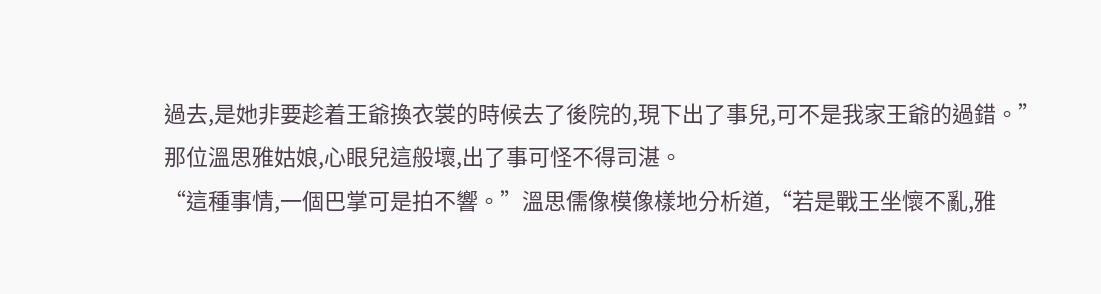過去,是她非要趁着王爺換衣裳的時候去了後院的,現下出了事兒,可不是我家王爺的過錯。”
那位溫思雅姑娘,心眼兒這般壞,出了事可怪不得司湛。
“這種事情,一個巴掌可是拍不響。”溫思儒像模像樣地分析道,“若是戰王坐懷不亂,雅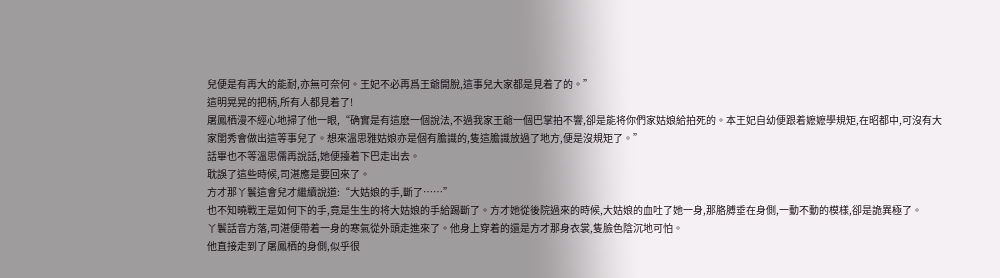兒便是有再大的能耐,亦無可奈何。王妃不必再爲王爺開脫,這事兒大家都是見着了的。”
這明晃晃的把柄,所有人都見着了!
屠鳳栖漫不經心地掃了他一眼,“确實是有這麽一個說法,不過我家王爺一個巴掌拍不響,卻是能将你們家姑娘給拍死的。本王妃自幼便跟着嬷嬷學規矩,在昭都中,可沒有大家閨秀會做出這等事兒了。想來溫思雅姑娘亦是個有膽識的,隻這膽識放過了地方,便是沒規矩了。”
話畢也不等溫思儒再說話,她便擡着下巴走出去。
耽誤了這些時候,司湛應是要回來了。
方才那丫鬟這會兒才繼續說道:“大姑娘的手,斷了……”
也不知曉戰王是如何下的手,竟是生生的将大姑娘的手給踢斷了。方才她從後院過來的時候,大姑娘的血吐了她一身,那胳膊垂在身側,一動不動的模樣,卻是詭異極了。
丫鬟話音方落,司湛便帶着一身的寒氣從外頭走進來了。他身上穿着的還是方才那身衣裳,隻臉色陰沉地可怕。
他直接走到了屠鳳栖的身側,似乎很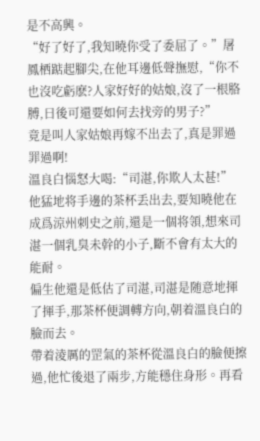是不高興。
“好了好了,我知曉你受了委屈了。”屠鳳栖踮起腳尖,在他耳邊低聲撫慰,“你不也沒吃虧麽?人家好好的姑娘,沒了一根胳膊,日後可還要如何去找旁的男子?”
竟是叫人家姑娘再嫁不出去了,真是罪過罪過啊!
溫良白惱怒大喝:“司湛,你欺人太甚!”
他猛地将手邊的茶杯丢出去,要知曉他在成爲涼州刺史之前,還是一個将領,想來司湛一個乳臭未幹的小子,斷不會有太大的能耐。
偏生他還是低估了司湛,司湛是随意地揮了揮手,那茶杯便調轉方向,朝着溫良白的臉而去。
帶着淩厲的罡氣的茶杯從溫良白的臉便擦過,他忙後退了兩步,方能穩住身形。再看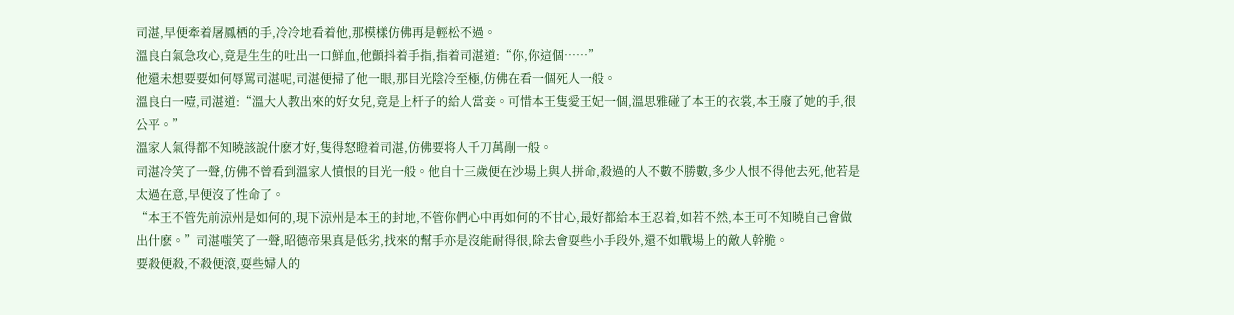司湛,早便牽着屠鳳栖的手,冷冷地看着他,那模樣仿佛再是輕松不過。
溫良白氣急攻心,竟是生生的吐出一口鮮血,他顫抖着手指,指着司湛道:“你,你這個……”
他還未想要要如何辱罵司湛呢,司湛便掃了他一眼,那目光陰冷至極,仿佛在看一個死人一般。
溫良白一噎,司湛道:“溫大人教出來的好女兒,竟是上杆子的給人當妾。可惜本王隻愛王妃一個,溫思雅碰了本王的衣裳,本王廢了她的手,很公平。”
溫家人氣得都不知曉該說什麽才好,隻得怒瞪着司湛,仿佛要将人千刀萬剮一般。
司湛冷笑了一聲,仿佛不曾看到溫家人憤恨的目光一般。他自十三歲便在沙場上與人拼命,殺過的人不數不勝數,多少人恨不得他去死,他若是太過在意,早便沒了性命了。
“本王不管先前涼州是如何的,現下涼州是本王的封地,不管你們心中再如何的不甘心,最好都給本王忍着,如若不然,本王可不知曉自己會做出什麽。”司湛嗤笑了一聲,昭德帝果真是低劣,找來的幫手亦是沒能耐得很,除去會耍些小手段外,還不如戰場上的敵人幹脆。
要殺便殺,不殺便滾,耍些婦人的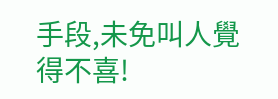手段,未免叫人覺得不喜!